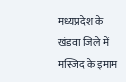मध्यप्रदेश के खंडवा जिले में मस्जिद के इमाम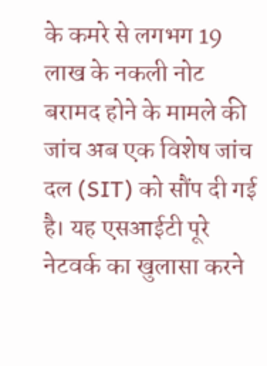के कमरे से लगभग 19 लाख के नकली नोट बरामद होने के मामले की जांच अब एक विशेष जांच दल (SIT) को सौंप दी गई है। यह एसआईटी पूरे नेटवर्क का खुलासा करने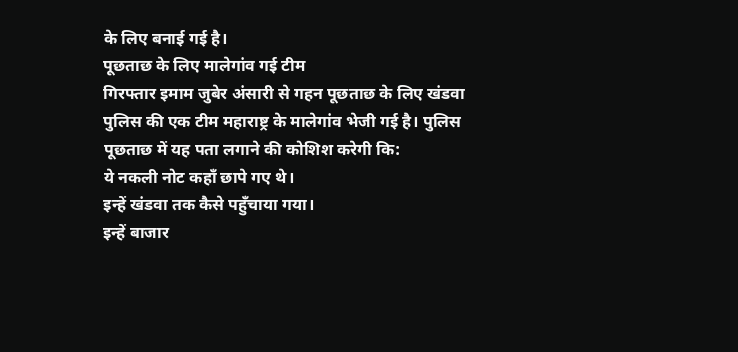के लिए बनाई गई है।
पूछताछ के लिए मालेगांव गई टीम
गिरफ्तार इमाम जुबेर अंसारी से गहन पूछताछ के लिए खंडवा पुलिस की एक टीम महाराष्ट्र के मालेगांव भेजी गई है। पुलिस पूछताछ में यह पता लगाने की कोशिश करेगी कि:
ये नकली नोट कहाँ छापे गए थे।
इन्हें खंडवा तक कैसे पहुँचाया गया।
इन्हें बाजार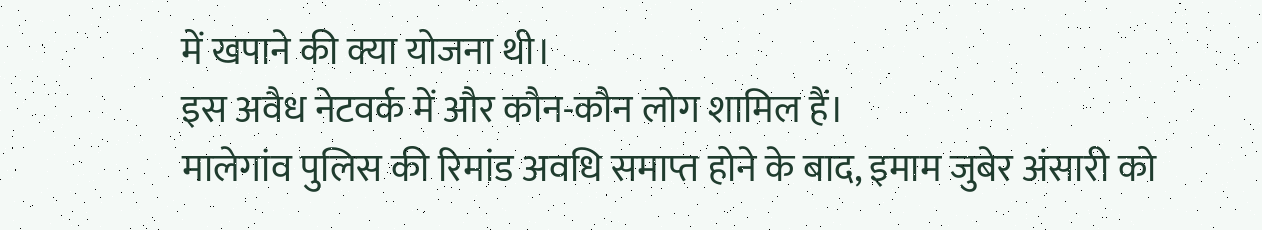में खपाने की क्या योजना थी।
इस अवैध नेटवर्क में और कौन-कौन लोग शामिल हैं।
मालेगांव पुलिस की रिमांड अवधि समाप्त होने के बाद, इमाम जुबेर अंसारी को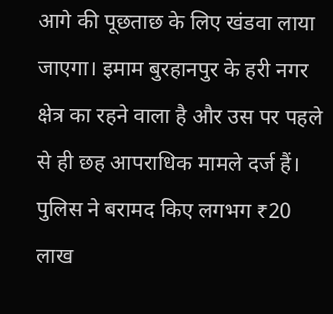आगे की पूछताछ के लिए खंडवा लाया जाएगा। इमाम बुरहानपुर के हरी नगर क्षेत्र का रहने वाला है और उस पर पहले से ही छह आपराधिक मामले दर्ज हैं।
पुलिस ने बरामद किए लगभग ₹20 लाख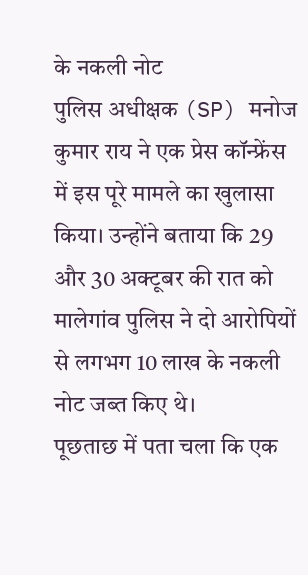के नकली नोट
पुलिस अधीक्षक (SP) मनोज कुमार राय ने एक प्रेस कॉन्फ्रेंस में इस पूरे मामले का खुलासा किया। उन्होंने बताया कि 29 और 30 अक्टूबर की रात को मालेगांव पुलिस ने दो आरोपियों से लगभग 10 लाख के नकली नोट जब्त किए थे।
पूछताछ में पता चला कि एक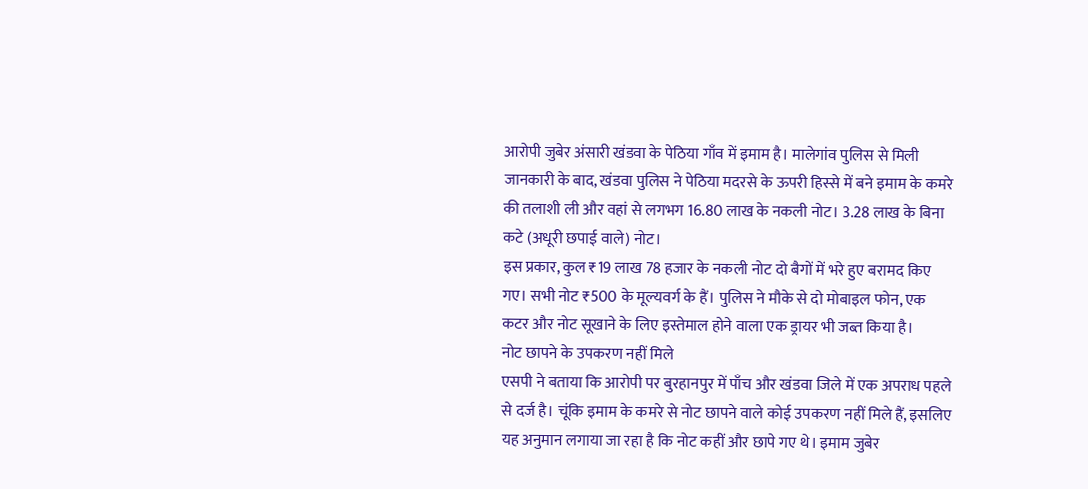आरोपी जुबेर अंसारी खंडवा के पेठिया गाँव में इमाम है। मालेगांव पुलिस से मिली जानकारी के बाद, खंडवा पुलिस ने पेठिया मदरसे के ऊपरी हिस्से में बने इमाम के कमरे की तलाशी ली और वहां से लगभग 16.80 लाख के नकली नोट। 3.28 लाख के बिना कटे (अधूरी छपाई वाले) नोट।
इस प्रकार, कुल ₹19 लाख 78 हजार के नकली नोट दो बैगों में भरे हुए बरामद किए गए। सभी नोट ₹500 के मूल्यवर्ग के हैं। पुलिस ने मौके से दो मोबाइल फोन, एक कटर और नोट सूखाने के लिए इस्तेमाल होने वाला एक ड्रायर भी जब्त किया है।
नोट छापने के उपकरण नहीं मिले
एसपी ने बताया कि आरोपी पर बुरहानपुर में पाँच और खंडवा जिले में एक अपराध पहले से दर्ज है। चूंकि इमाम के कमरे से नोट छापने वाले कोई उपकरण नहीं मिले हैं, इसलिए यह अनुमान लगाया जा रहा है कि नोट कहीं और छापे गए थे। इमाम जुबेर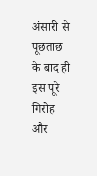अंसारी से पूछताछ के बाद ही इस पूरे गिरोह और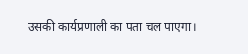उसकी कार्यप्रणाली का पता चल पाएगा।